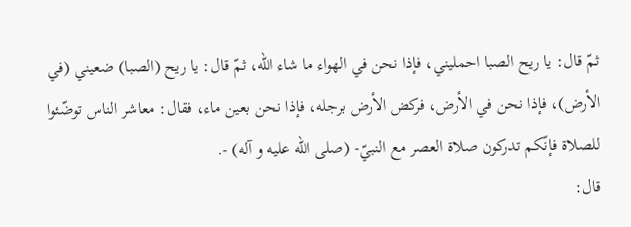ثمّ قال: يا ريح الصبا احمليني، فإذا نحن في الهواء ما شاء اللّه، ثمّ قال: يا ريح (الصبا) ضعيني (في الأرض)، فإذا نحن في الأرض، فركض الأرض برجله، فإذا نحن بعين ماء، فقال: معاشر الناس توضّئوا للصلاة فإنّكم تدركون صلاة العصر مع النبيّ- (صلى اللّه عليه و آله) -.
قال: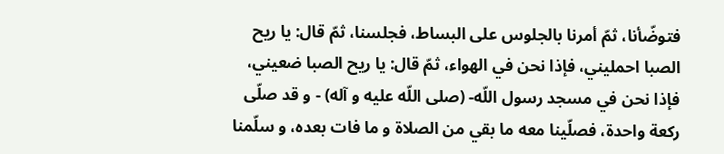فتوضّأنا، ثمّ أمرنا بالجلوس على البساط، فجلسنا، ثمّ قال: يا ريح الصبا احمليني، فإذا نحن في الهواء، ثمّ قال: يا ريح الصبا ضعيني، فإذا نحن في مسجد رسول اللّه- (صلى اللّه عليه و آله) - و قد صلّى ركعة واحدة، فصلّينا معه ما بقي من الصلاة و ما فات بعده، و سلّمنا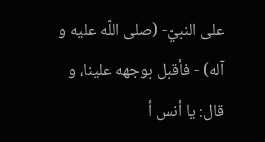على النبيّ- (صلى اللّه عليه و آله) - فأقبل بوجهه علينا، و قال: يا أنس أ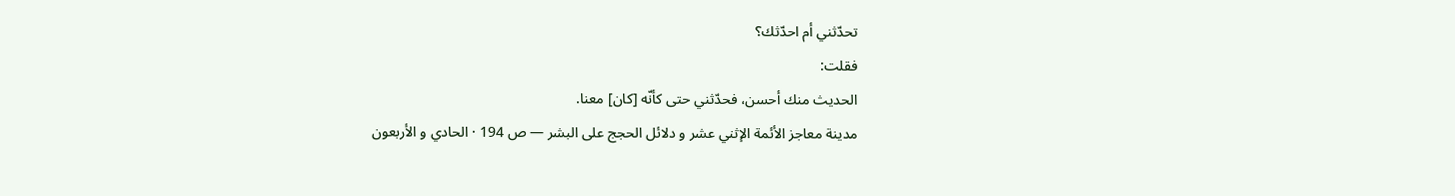تحدّثني أم احدّثك؟
فقلت:
الحديث منك أحسن، فحدّثني حتى كأنّه [كان] معنا.
مدينة معاجز الأئمة الإثني عشر و دلائل الحجج على البشر — ص 194 · الحادي و الأربعون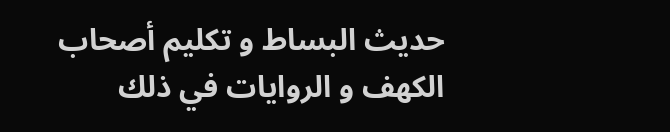حديث البساط و تكليم أصحاب الكهف و الروايات في ذلك